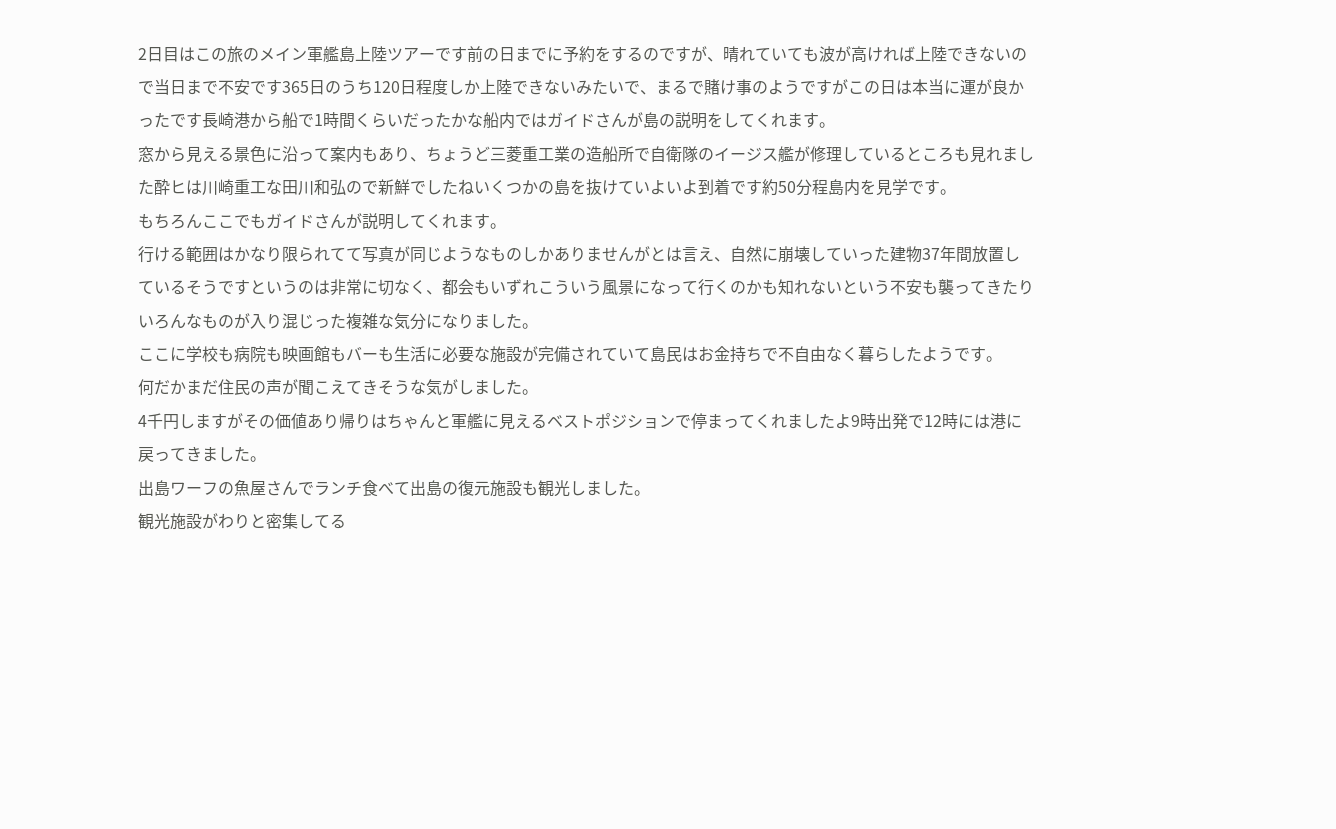2日目はこの旅のメイン軍艦島上陸ツアーです前の日までに予約をするのですが、晴れていても波が高ければ上陸できないので当日まで不安です365日のうち120日程度しか上陸できないみたいで、まるで賭け事のようですがこの日は本当に運が良かったです長崎港から船で1時間くらいだったかな船内ではガイドさんが島の説明をしてくれます。
窓から見える景色に沿って案内もあり、ちょうど三菱重工業の造船所で自衛隊のイージス艦が修理しているところも見れました酔ヒは川崎重工な田川和弘ので新鮮でしたねいくつかの島を抜けていよいよ到着です約50分程島内を見学です。
もちろんここでもガイドさんが説明してくれます。
行ける範囲はかなり限られてて写真が同じようなものしかありませんがとは言え、自然に崩壊していった建物37年間放置しているそうですというのは非常に切なく、都会もいずれこういう風景になって行くのかも知れないという不安も襲ってきたりいろんなものが入り混じった複雑な気分になりました。
ここに学校も病院も映画館もバーも生活に必要な施設が完備されていて島民はお金持ちで不自由なく暮らしたようです。
何だかまだ住民の声が聞こえてきそうな気がしました。
4千円しますがその価値あり帰りはちゃんと軍艦に見えるベストポジションで停まってくれましたよ9時出発で12時には港に戻ってきました。
出島ワーフの魚屋さんでランチ食べて出島の復元施設も観光しました。
観光施設がわりと密集してる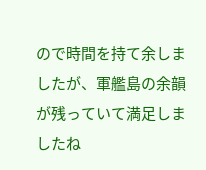ので時間を持て余しましたが、軍艦島の余韻が残っていて満足しましたね